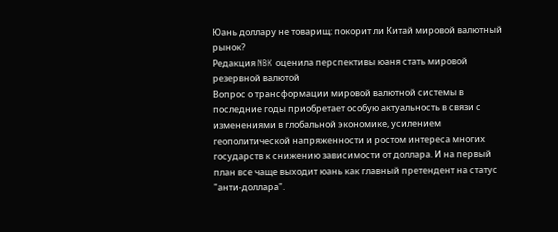Юань доллару не товарищ: покорит ли Китай мировой валютный рынок?
Редакция NBK оценила перспективы юаня стать мировой резервной валютой
Вопрос о трансформации мировой валютной системы в последние годы приобретает особую актуальность в связи с изменениями в глобальной экономике, усилением геополитической напряженности и ростом интереса многих государств к снижению зависимости от доллара. И на первый план все чаще выходит юань как главный претендент на статус "анти-доллара".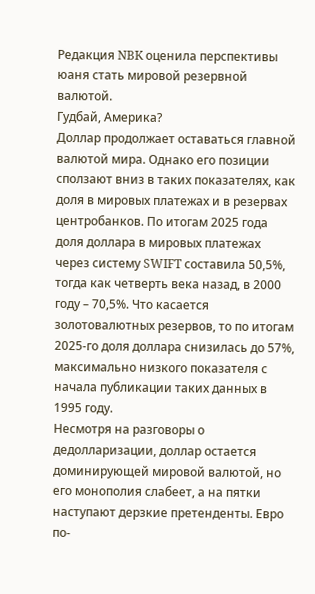Редакция NBK оценила перспективы юаня стать мировой резервной валютой.
Гудбай, Америка?
Доллар продолжает оставаться главной валютой мира. Однако его позиции сползают вниз в таких показателях, как доля в мировых платежах и в резервах центробанков. По итогам 2025 года доля доллара в мировых платежах через систему SWIFT составила 50,5%, тогда как четверть века назад, в 2000 году – 70,5%. Что касается золотовалютных резервов, то по итогам 2025-го доля доллара снизилась до 57%, максимально низкого показателя с начала публикации таких данных в 1995 году.
Несмотря на разговоры о дедолларизации, доллар остается доминирующей мировой валютой, но его монополия слабеет, а на пятки наступают дерзкие претенденты. Евро по-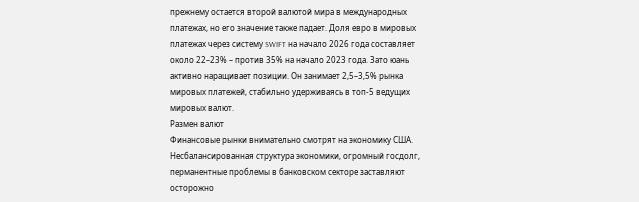прежнему остается второй валютой мира в международных платежах, но его значение также падает. Доля евро в мировых платежах через систему SWIFT на начало 2026 года составляет около 22–23% – против 35% на начало 2023 года. Зато юань активно наращивает позиции. Он занимает 2,5–3,5% рынка мировых платежей, стабильно удерживаясь в топ-5 ведущих мировых валют.
Размен валют
Финансовые рынки внимательно смотрят на экономику США. Несбалансированная структура экономики, огромный госдолг, перманентные проблемы в банковском секторе заставляют осторожно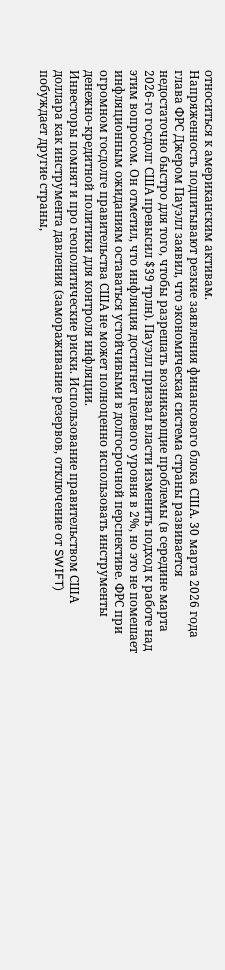относиться к американским активам.
Напряженность подпитывают резкие заявления финансового блока США. 30 марта 2026 года глава ФРС Джером Пауэлл заявил, что экономическая система страны развивается недостаточно быстро для того, чтобы разрешать возникающие проблемы (в середине марта 2026-го госдолг США превысил $39 трлн). Пауэлл призвал власти изменить подход к работе над этим вопросом. Он отметил, что инфляция достигнет целевого уровня в 2%, но это не помешает инфляционным ожиданиям оставаться устойчивыми в долгосрочной перспективе. ФРС при огромном госдолге правительства США не может полноценно использовать инструменты денежно-кредитной политики для контроля инфляции.
Инвесторы помнят и про геополитические риски. Использование правительством США доллара как инструмента давления (замораживание резервов, отключение от SWIFT) побуждает другие страны,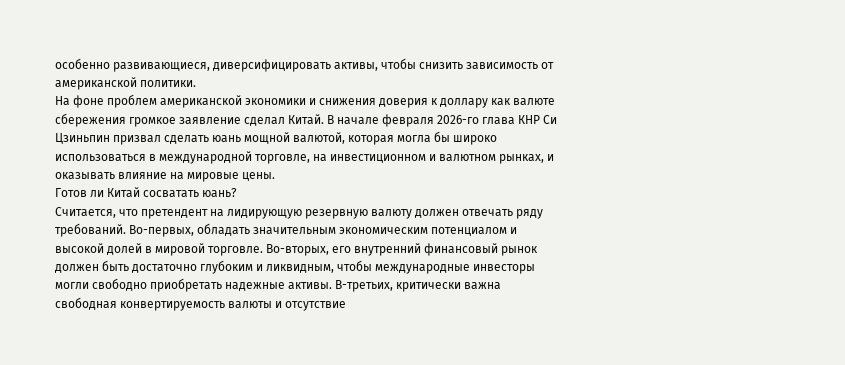особенно развивающиеся, диверсифицировать активы, чтобы снизить зависимость от американской политики.
На фоне проблем американской экономики и снижения доверия к доллару как валюте сбережения громкое заявление сделал Китай. В начале февраля 2026-го глава КНР Си Цзиньпин призвал сделать юань мощной валютой, которая могла бы широко использоваться в международной торговле, на инвестиционном и валютном рынках, и оказывать влияние на мировые цены.
Готов ли Китай сосватать юань?
Считается, что претендент на лидирующую резервную валюту должен отвечать ряду требований. Во-первых, обладать значительным экономическим потенциалом и высокой долей в мировой торговле. Во-вторых, его внутренний финансовый рынок должен быть достаточно глубоким и ликвидным, чтобы международные инвесторы могли свободно приобретать надежные активы. В-третьих, критически важна свободная конвертируемость валюты и отсутствие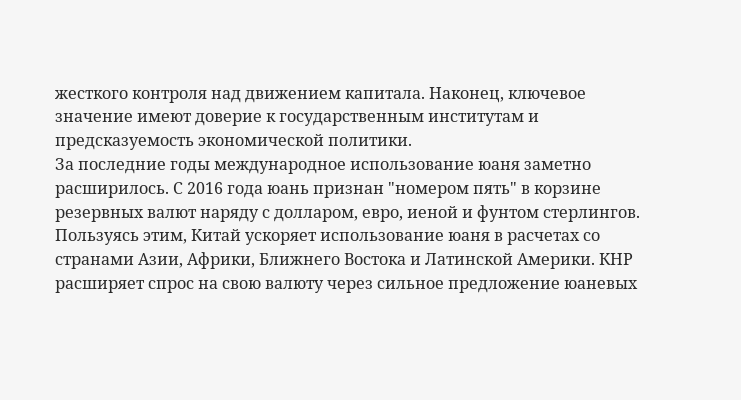жесткого контроля над движением капитала. Наконец, ключевое значение имеют доверие к государственным институтам и предсказуемость экономической политики.
За последние годы международное использование юаня заметно расширилось. С 2016 года юань признан "номером пять" в корзине резервных валют наряду с долларом, евро, иеной и фунтом стерлингов. Пользуясь этим, Китай ускоряет использование юаня в расчетах со странами Азии, Африки, Ближнего Востока и Латинской Америки. КНР расширяет спрос на свою валюту через сильное предложение юаневых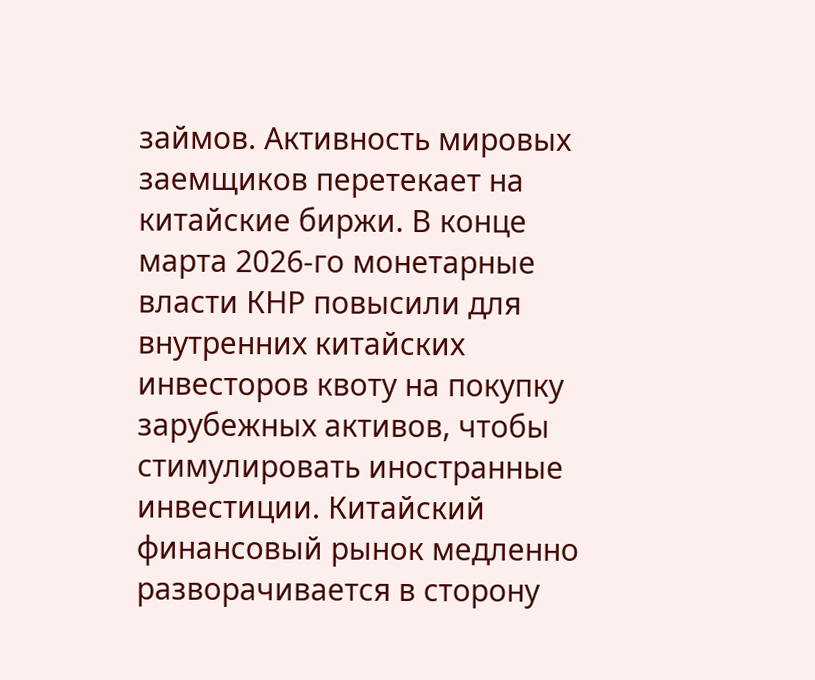займов. Активность мировых заемщиков перетекает на китайские биржи. В конце марта 2026-го монетарные власти КНР повысили для внутренних китайских инвесторов квоту на покупку зарубежных активов, чтобы стимулировать иностранные инвестиции. Китайский финансовый рынок медленно разворачивается в сторону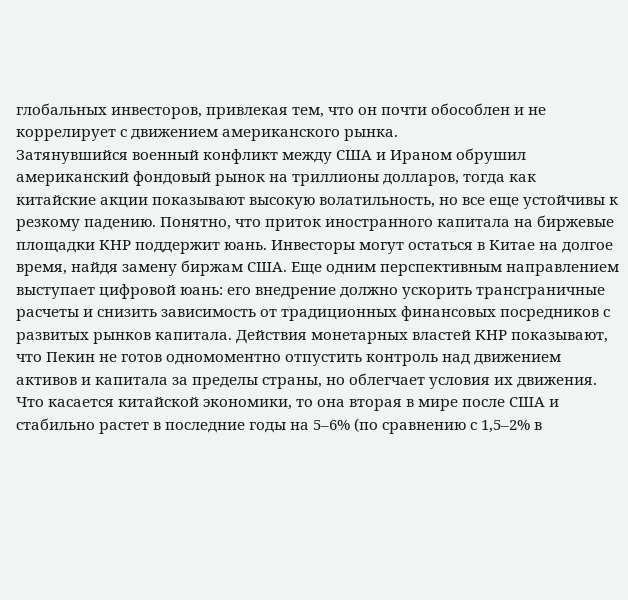глобальных инвесторов, привлекая тем, что он почти обособлен и не коррелирует с движением американского рынка.
Затянувшийся военный конфликт между США и Ираном обрушил американский фондовый рынок на триллионы долларов, тогда как китайские акции показывают высокую волатильность, но все еще устойчивы к резкому падению. Понятно, что приток иностранного капитала на биржевые площадки КНР поддержит юань. Инвесторы могут остаться в Китае на долгое время, найдя замену биржам США. Еще одним перспективным направлением выступает цифровой юань: его внедрение должно ускорить трансграничные расчеты и снизить зависимость от традиционных финансовых посредников с развитых рынков капитала. Действия монетарных властей КНР показывают, что Пекин не готов одномоментно отпустить контроль над движением активов и капитала за пределы страны, но облегчает условия их движения.
Что касается китайской экономики, то она вторая в мире после США и стабильно растет в последние годы на 5–6% (по сравнению с 1,5–2% в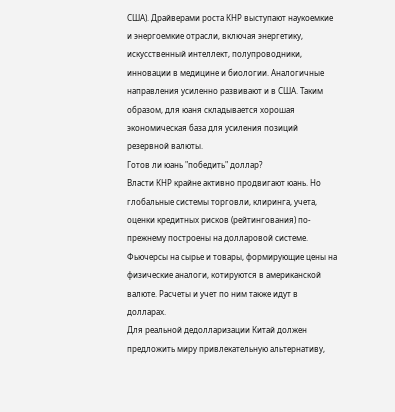США). Драйверами роста КНР выступают наукоемкие и энергоемкие отрасли, включая энергетику, искусственный интеллект, полупроводники, инновации в медицине и биологии. Аналогичные направления усиленно развивают и в США. Таким образом, для юаня складывается хорошая экономическая база для усиления позиций резервной валюты.
Готов ли юань "победить" доллар?
Власти КНР крайне активно продвигают юань. Но глобальные системы торговли, клиринга, учета, оценки кредитных рисков (рейтингования) по-прежнему построены на долларовой системе. Фьючерсы на сырье и товары, формирующие цены на физические аналоги, котируются в американской валюте. Расчеты и учет по ним также идут в долларах.
Для реальной дедолларизации Китай должен предложить миру привлекательную альтернативу,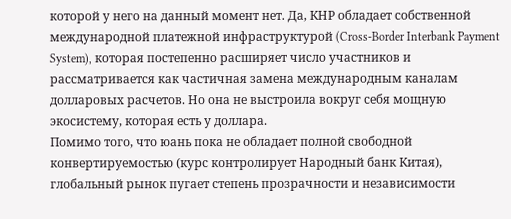которой у него на данный момент нет. Да, КНР обладает собственной международной платежной инфраструктурой (Cross-Border Interbank Payment System), которая постепенно расширяет число участников и рассматривается как частичная замена международным каналам долларовых расчетов. Но она не выстроила вокруг себя мощную экосистему, которая есть у доллара.
Помимо того, что юань пока не обладает полной свободной конвертируемостью (курс контролирует Народный банк Китая), глобальный рынок пугает степень прозрачности и независимости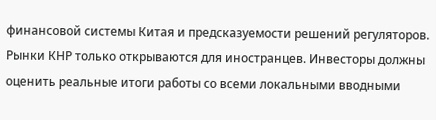финансовой системы Китая и предсказуемости решений регуляторов. Рынки КНР только открываются для иностранцев. Инвесторы должны оценить реальные итоги работы со всеми локальными вводными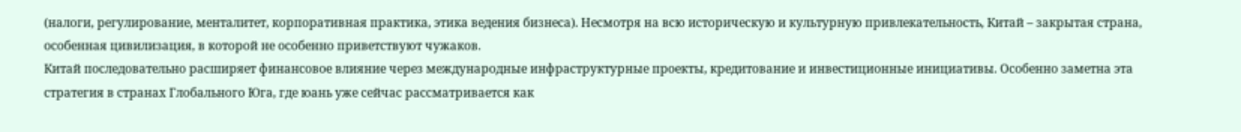(налоги, регулирование, менталитет, корпоративная практика, этика ведения бизнеса). Несмотря на всю историческую и культурную привлекательность, Китай – закрытая страна, особенная цивилизация, в которой не особенно приветствуют чужаков.
Китай последовательно расширяет финансовое влияние через международные инфраструктурные проекты, кредитование и инвестиционные инициативы. Особенно заметна эта стратегия в странах Глобального Юга, где юань уже сейчас рассматривается как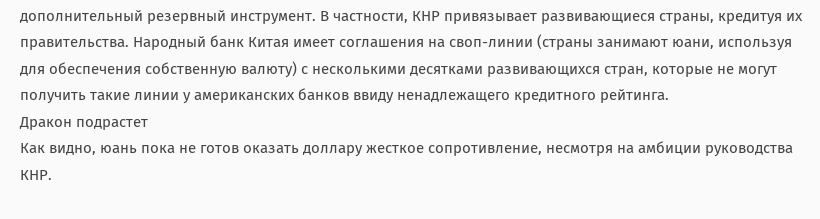дополнительный резервный инструмент. В частности, КНР привязывает развивающиеся страны, кредитуя их правительства. Народный банк Китая имеет соглашения на своп-линии (страны занимают юани, используя для обеспечения собственную валюту) с несколькими десятками развивающихся стран, которые не могут получить такие линии у американских банков ввиду ненадлежащего кредитного рейтинга.
Дракон подрастет
Как видно, юань пока не готов оказать доллару жесткое сопротивление, несмотря на амбиции руководства КНР.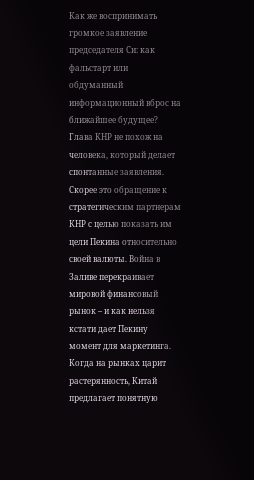Как же воспринимать громкое заявление председателя Си: как фальстарт или обдуманный информационный вброс на ближайшее будущее?
Глава КНР не похож на человека, который делает спонтанные заявления. Скорее это обращение к стратегическим партнерам КНР с целью показать им цели Пекина относительно своей валюты. Война в Заливе перекраивает мировой финансовый рынок – и как нельзя кстати дает Пекину момент для маркетинга. Когда на рынках царит растерянность, Китай предлагает понятную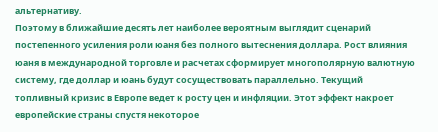альтернативу.
Поэтому в ближайшие десять лет наиболее вероятным выглядит сценарий постепенного усиления роли юаня без полного вытеснения доллара. Рост влияния юаня в международной торговле и расчетах сформирует многополярную валютную систему, где доллар и юань будут сосуществовать параллельно. Текущий топливный кризис в Европе ведет к росту цен и инфляции. Этот эффект накроет европейские страны спустя некоторое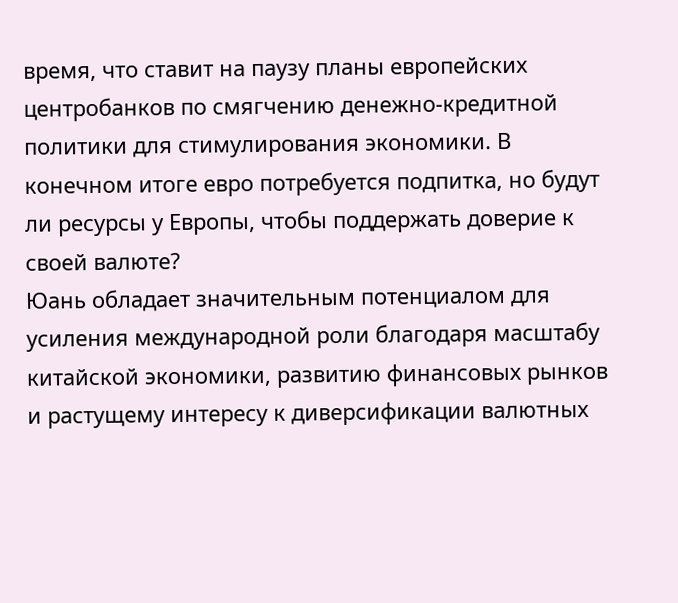время, что ставит на паузу планы европейских центробанков по смягчению денежно-кредитной политики для стимулирования экономики. В конечном итоге евро потребуется подпитка, но будут ли ресурсы у Европы, чтобы поддержать доверие к своей валюте?
Юань обладает значительным потенциалом для усиления международной роли благодаря масштабу китайской экономики, развитию финансовых рынков и растущему интересу к диверсификации валютных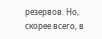резервов. Но, скорее всего, в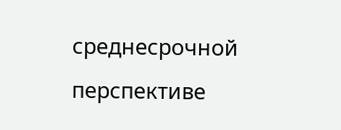среднесрочной перспективе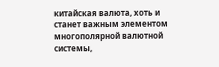китайская валюта, хоть и станет важным элементом многополярной валютной системы,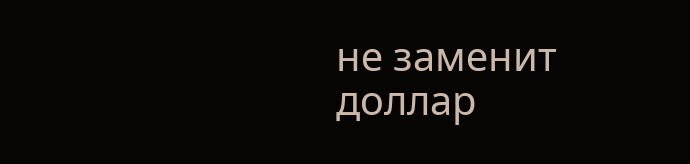не заменит доллар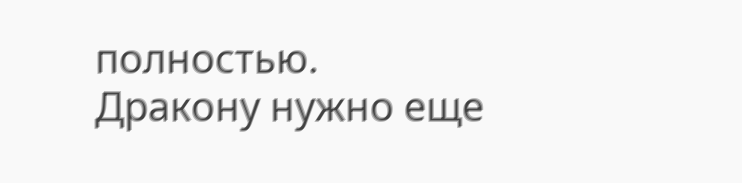полностью.
Дракону нужно еще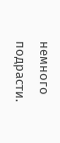немного подрасти.